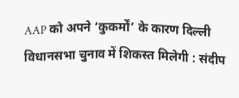AAP को अपने ‘कुकर्मों’ के कारण दिल्ली विधानसभा चुनाव में शिकस्त मिलेगी : संदीप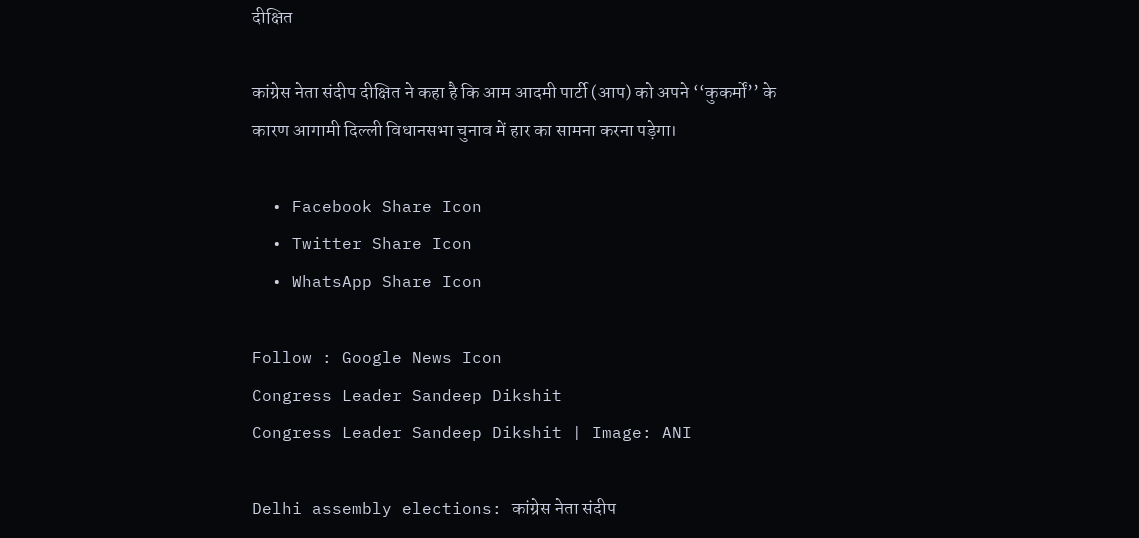दीक्षित

कांग्रेस नेता संदीप दीक्षित ने कहा है कि आम आदमी पार्टी (आप) को अपने ‘‘कुकर्मों’’ के कारण आगामी दिल्ली विधानसभा चुनाव में हार का सामना करना पड़ेगा।

  • Facebook Share Icon
  • Twitter Share Icon
  • WhatsApp Share Icon

Follow : Google News Icon
Congress Leader Sandeep Dikshit
Congress Leader Sandeep Dikshit | Image: ANI

Delhi assembly elections: कांग्रेस नेता संदीप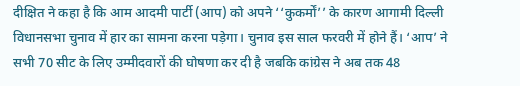दीक्षित ने कहा है कि आम आदमी पार्टी (आप) को अपने ‘‘कुकर्मों’’ के कारण आगामी दिल्ली विधानसभा चुनाव में हार का सामना करना पड़ेगा। चुनाव इस साल फरवरी में होने हैं। ‘आप’ ने सभी 70 सीट के लिए उम्मीदवारों की घोषणा कर दी है जबकि कांग्रेस ने अब तक 48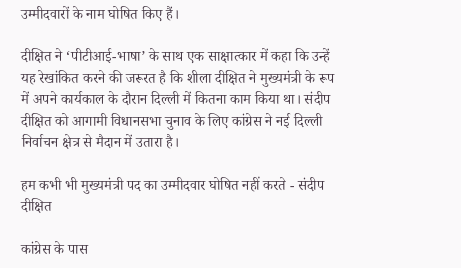उम्मीदवारों के नाम घोषित किए हैं।

दीक्षित ने ‘पीटीआई-भाषा’ के साथ एक साक्षात्कार में कहा कि उन्हें यह रेखांकित करने की जरूरत है कि शीला दीक्षित ने मुख्यमंत्री के रूप में अपने कार्यकाल के दौरान दिल्ली में कितना काम किया था। संदीप दीक्षित को आगामी विधानसभा चुनाव के लिए कांग्रेस ने नई दिल्ली निर्वाचन क्षेत्र से मैदान में उतारा है।

हम कभी भी मुख्यमंत्री पद का उम्मीदवार घोषित नहीं करते - संदीप दीक्षित

कांग्रेस के पास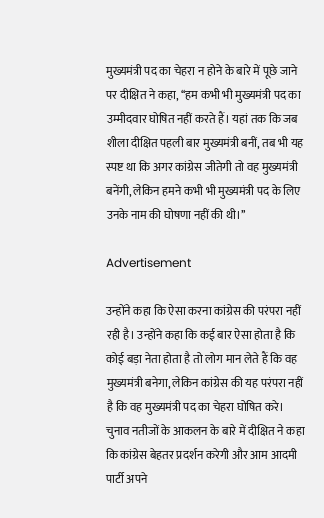मुख्यमंत्री पद का चेहरा न होने के बारे में पूछे जाने पर दीक्षित ने कहा, ‘‘हम कभी भी मुख्यमंत्री पद का उम्मीदवार घोषित नहीं करते हैं। यहां तक कि जब शीला दीक्षित पहली बार मुख्यमंत्री बनीं, तब भी यह स्पष्ट था कि अगर कांग्रेस जीतेगी तो वह मुख्यमंत्री बनेंगी, लेकिन हमने कभी भी मुख्यमंत्री पद के लिए उनके नाम की घोषणा नहीं की थी।’’

Advertisement

उन्होंने कहा कि ऐसा करना कांग्रेस की परंपरा नहीं रही है। उन्होंने कहा कि कई बार ऐसा होता है कि कोई बड़ा नेता होता है तो लोग मान लेते हैं कि वह मुख्यमंत्री बनेगा, लेकिन कांग्रेस की यह परंपरा नहीं है कि वह मुख्यमंत्री पद का चेहरा घोषित करे।  चुनाव नतीजों के आकलन के बारे में दीक्षित ने कहा कि कांग्रेस बेहतर प्रदर्शन करेगी और आम आदमी पार्टी अपने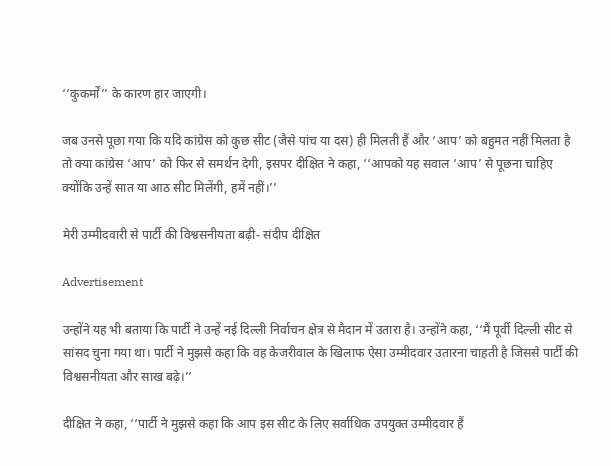‘‘कुकर्मों’’ के कारण हार जाएगी।

जब उनसे पूछा गया कि यदि कांग्रेस को कुछ सीट (जैसे पांच या दस) ही मिलती हैं और ‘आप’ को बहुमत नहीं मिलता है तो क्या कांग्रेस ‘आप’ को फिर से समर्थन देगी, इसपर दीक्षित ने कहा, ‘‘आपको यह सवाल ‘आप’ से पूछना चाहिए क्योंकि उन्हें सात या आठ सीट मिलेंगी, हमें नहीं।’’

मेरी उम्मीदवारी से पार्टी की विश्वसनीयता बढ़ी- संदीप दीक्षित

Advertisement

उन्होंने यह भी बताया कि पार्टी ने उन्हें नई दिल्ली निर्वाचन क्षेत्र से मैदान में उतारा है। उन्होंने कहा, ‘‘मैं पूर्वी दिल्ली सीट से सांसद चुना गया था। पार्टी ने मुझसे कहा कि वह केजरीवाल के खिलाफ ऐसा उम्मीदवार उतारना चाहती है जिससे पार्टी की विश्वसनीयता और साख बढ़े।’’

दीक्षित ने कहा, ‘‘पार्टी ने मुझसे कहा कि आप इस सीट के लिए सर्वाधिक उपयुक्त उम्मीदवार हैं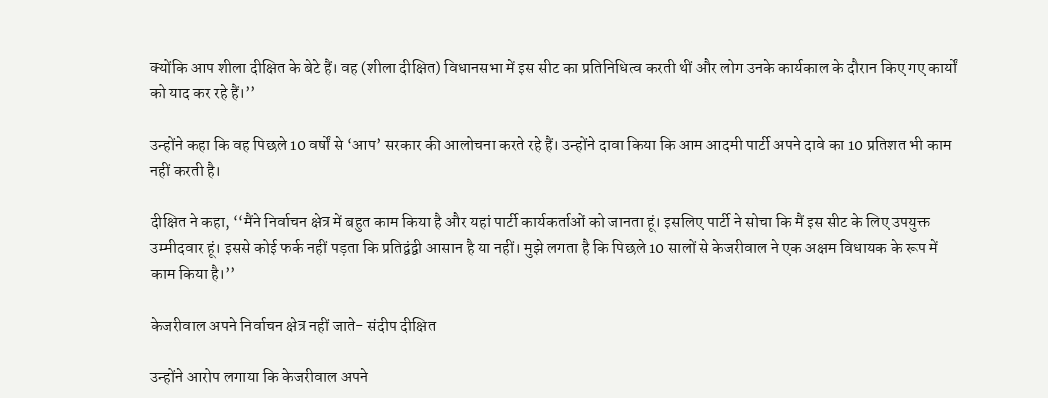क्योंकि आप शीला दीक्षित के बेटे हैं। वह (शीला दीक्षित) विधानसभा में इस सीट का प्रतिनिधित्व करती थीं और लोग उनके कार्यकाल के दौरान किए गए कार्यों को याद कर रहे हैं।’’

उन्होंने कहा कि वह पिछले 10 वर्षों से ‘आप’ सरकार की आलोचना करते रहे हैं। उन्होंने दावा किया कि आम आदमी पार्टी अपने दावे का 10 प्रतिशत भी काम नहीं करती है।

दीक्षित ने कहा, ‘‘मैंने निर्वाचन क्षेत्र में बहुत काम किया है और यहां पार्टी कार्यकर्ताओं को जानता हूं। इसलिए पार्टी ने सोचा कि मैं इस सीट के लिए उपयुक्त उम्मीदवार हूं। इससे कोई फर्क नहीं पड़ता कि प्रतिद्वंद्वी आसान है या नहीं। मुझे लगता है कि पिछले 10 सालों से केजरीवाल ने एक अक्षम विधायक के रूप में काम किया है।’’

केजरीवाल अपने निर्वाचन क्षेत्र नहीं जाते- संदीप दीक्षित

उन्होंने आरोप लगाया कि केजरीवाल अपने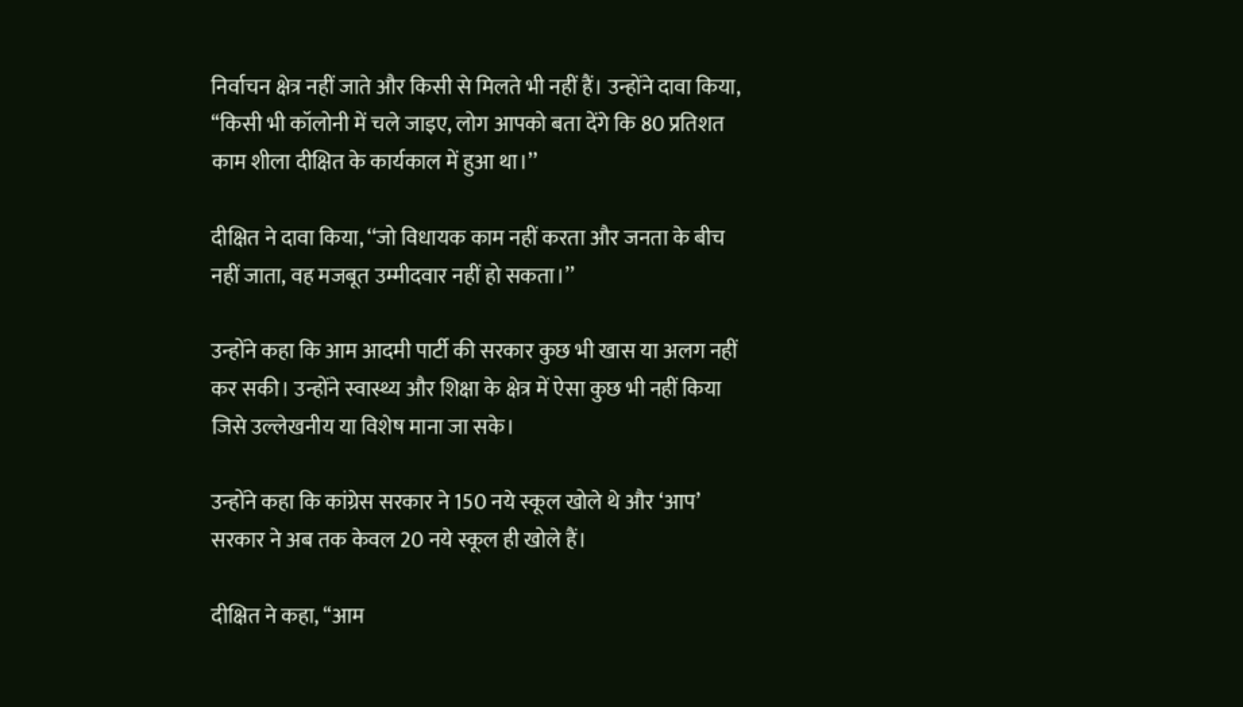निर्वाचन क्षेत्र नहीं जाते और किसी से मिलते भी नहीं हैं। उन्होंने दावा किया, ‘‘किसी भी कॉलोनी में चले जाइए, लोग आपको बता देंगे कि 80 प्रतिशत काम शीला दीक्षित के कार्यकाल में हुआ था।’’

दीक्षित ने दावा किया, ‘‘जो विधायक काम नहीं करता और जनता के बीच नहीं जाता, वह मजबूत उम्मीदवार नहीं हो सकता।’’

उन्होंने कहा कि आम आदमी पार्टी की सरकार कुछ भी खास या अलग नहीं कर सकी। उन्होंने स्वास्थ्य और शिक्षा के क्षेत्र में ऐसा कुछ भी नहीं किया जिसे उल्लेखनीय या विशेष माना जा सके।

उन्होंने कहा कि कांग्रेस सरकार ने 150 नये स्कूल खोले थे और ‘आप’ सरकार ने अब तक केवल 20 नये स्कूल ही खोले हैं।

दीक्षित ने कहा, ‘‘आम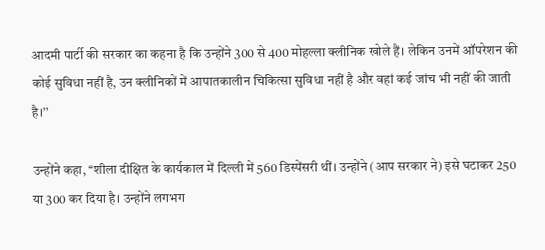आदमी पार्टी की सरकार का कहना है कि उन्होंने 300 से 400 मोहल्ला क्लीनिक खोले हैं। लेकिन उनमें ऑपरेशन की कोई सुविधा नहीं है, उन क्लीनिकों में आपातकालीन चिकित्सा सुविधा नहीं है और वहां कई जांच भी नहीं की जाती है।’’

उन्होंने कहा, ‘‘शीला दीक्षित के कार्यकाल में दिल्ली में 560 डिस्पेंसरी थीं। उन्होंने (आप सरकार ने) इसे घटाकर 250 या 300 कर दिया है। उन्होंने लगभग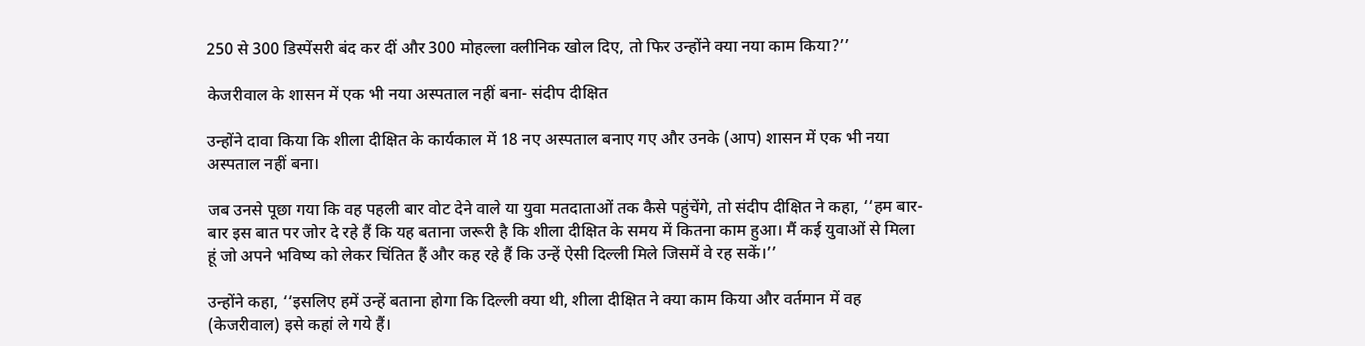250 से 300 डिस्पेंसरी बंद कर दीं और 300 मोहल्ला क्लीनिक खोल दिए, तो फिर उन्होंने क्या नया काम किया?’’

केजरीवाल के शासन में एक भी नया अस्पताल नहीं बना- संदीप दीक्षित

उन्होंने दावा किया कि शीला दीक्षित के कार्यकाल में 18 नए अस्पताल बनाए गए और उनके (आप) शासन में एक भी नया अस्पताल नहीं बना।

जब उनसे पूछा गया कि वह पहली बार वोट देने वाले या युवा मतदाताओं तक कैसे पहुंचेंगे, तो संदीप दीक्षित ने कहा, ‘‘हम बार-बार इस बात पर जोर दे रहे हैं कि यह बताना जरूरी है कि शीला दीक्षित के समय में कितना काम हुआ। मैं कई युवाओं से मिला हूं जो अपने भविष्य को लेकर चिंतित हैं और कह रहे हैं कि उन्हें ऐसी दिल्ली मिले जिसमें वे रह सकें।’’

उन्होंने कहा, ‘‘इसलिए हमें उन्हें बताना होगा कि दिल्ली क्या थी, शीला दीक्षित ने क्या काम किया और वर्तमान में वह (केजरीवाल) इसे कहां ले गये हैं।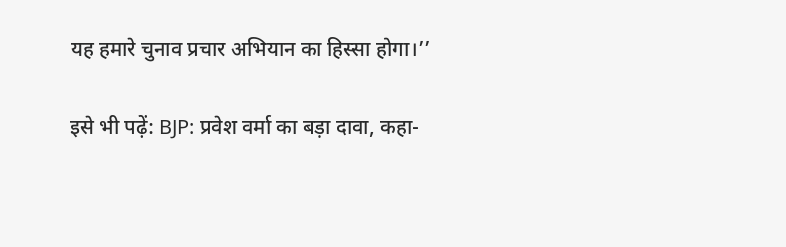यह हमारे चुनाव प्रचार अभियान का हिस्सा होगा।’’

इसे भी पढ़ें: BJP: प्रवेश वर्मा का बड़ा दावा, कहा-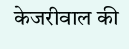केजरीवाल की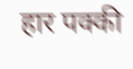हार पक्की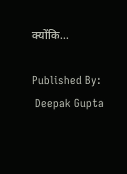क्योंकि...

Published By:
 Deepak Gupta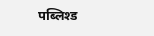पब्लिश्ड